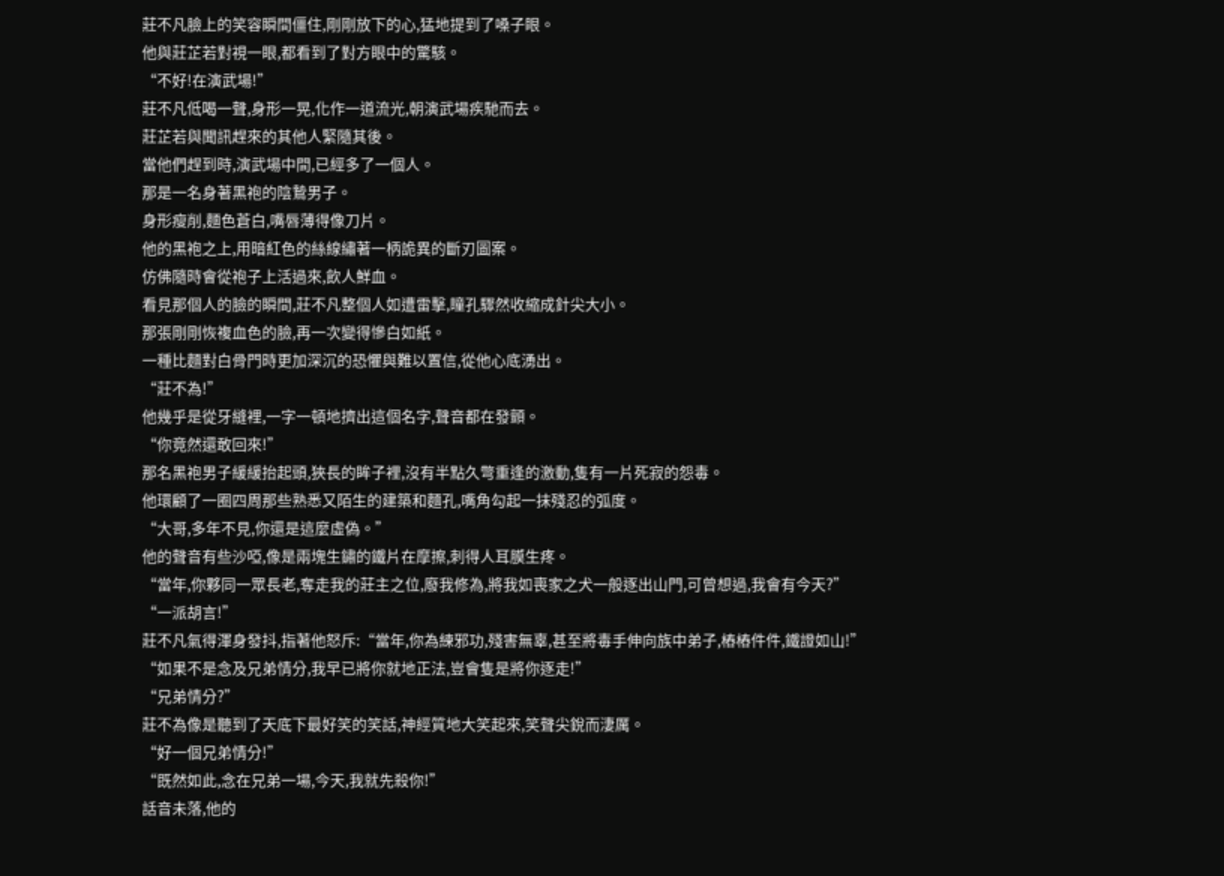莊不凡臉上的笑容瞬間僵住,剛剛放下的心,猛地提到了嗓子眼。
他與莊芷若對視一眼,都看到了對方眼中的驚駭。
“不好!在演武場!”
莊不凡低喝一聲,身形一晃,化作一道流光,朝演武場疾馳而去。
莊芷若與聞訊趕來的其他人緊隨其後。
當他們趕到時,演武場中間,已經多了一個人。
那是一名身著黑袍的陰鷙男子。
身形瘦削,麵色蒼白,嘴唇薄得像刀片。
他的黑袍之上,用暗紅色的絲線繡著一柄詭異的斷刃圖案。
仿佛隨時會從袍子上活過來,飲人鮮血。
看見那個人的臉的瞬間,莊不凡整個人如遭雷擊,瞳孔驟然收縮成針尖大小。
那張剛剛恢複血色的臉,再一次變得慘白如紙。
一種比麵對白骨門時更加深沉的恐懼與難以置信,從他心底湧出。
“莊不為!”
他幾乎是從牙縫裡,一字一頓地擠出這個名字,聲音都在發顫。
“你竟然還敢回來!”
那名黑袍男子緩緩抬起頭,狹長的眸子裡,沒有半點久彆重逢的激動,隻有一片死寂的怨毒。
他環顧了一圈四周那些熟悉又陌生的建築和麵孔,嘴角勾起一抹殘忍的弧度。
“大哥,多年不見,你還是這麼虛偽。”
他的聲音有些沙啞,像是兩塊生鏽的鐵片在摩擦,刺得人耳膜生疼。
“當年,你夥同一眾長老,奪走我的莊主之位,廢我修為,將我如喪家之犬一般逐出山門,可曾想過,我會有今天?”
“一派胡言!”
莊不凡氣得渾身發抖,指著他怒斥:“當年,你為練邪功,殘害無辜,甚至將毒手伸向族中弟子,樁樁件件,鐵證如山!”
“如果不是念及兄弟情分,我早已將你就地正法,豈會隻是將你逐走!”
“兄弟情分?”
莊不為像是聽到了天底下最好笑的笑話,神經質地大笑起來,笑聲尖銳而淒厲。
“好一個兄弟情分!”
“既然如此,念在兄弟一場,今天,我就先殺你!”
話音未落,他的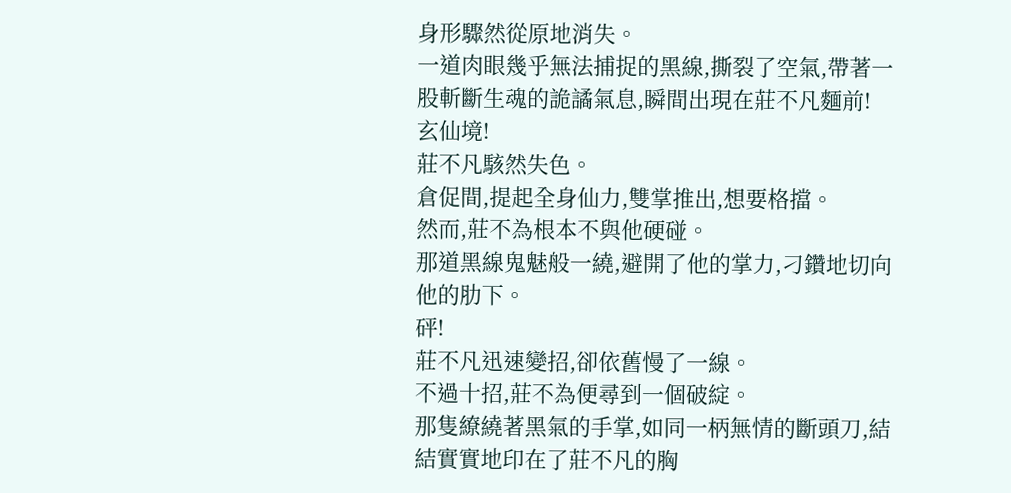身形驟然從原地消失。
一道肉眼幾乎無法捕捉的黑線,撕裂了空氣,帶著一股斬斷生魂的詭譎氣息,瞬間出現在莊不凡麵前!
玄仙境!
莊不凡駭然失色。
倉促間,提起全身仙力,雙掌推出,想要格擋。
然而,莊不為根本不與他硬碰。
那道黑線鬼魅般一繞,避開了他的掌力,刁鑽地切向他的肋下。
砰!
莊不凡迅速變招,卻依舊慢了一線。
不過十招,莊不為便尋到一個破綻。
那隻繚繞著黑氣的手掌,如同一柄無情的斷頭刀,結結實實地印在了莊不凡的胸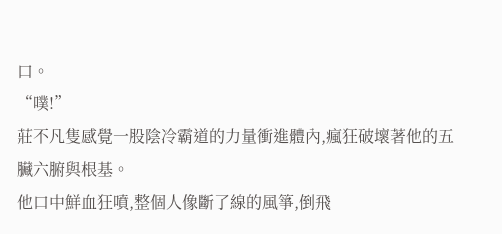口。
“噗!”
莊不凡隻感覺一股陰冷霸道的力量衝進體內,瘋狂破壞著他的五臟六腑與根基。
他口中鮮血狂噴,整個人像斷了線的風箏,倒飛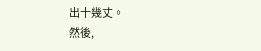出十幾丈。
然後,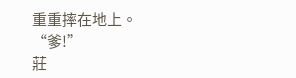重重摔在地上。
“爹!”
莊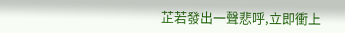芷若發出一聲悲呼,立即衝上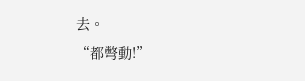去。
“都彆動!”